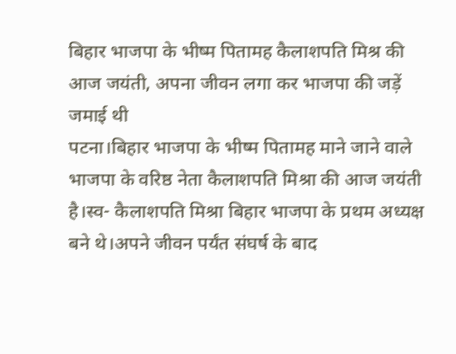बिहार भाजपा के भीष्म पितामह कैलाशपति मिश्र की आज जयंती, अपना जीवन लगा कर भाजपा की जड़ें जमाई थी
पटना।बिहार भाजपा के भीष्म पितामह माने जाने वाले भाजपा के वरिष्ठ नेता कैलाशपति मिश्रा की आज जयंती है।स्व- कैलाशपति मिश्रा बिहार भाजपा के प्रथम अध्यक्ष बने थे।अपने जीवन पर्यंत संघर्ष के बाद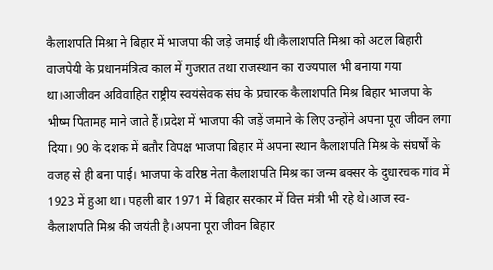कैलाशपति मिश्रा ने बिहार में भाजपा की जड़े जमाई थी।कैलाशपति मिश्रा को अटल बिहारी वाजपेयी के प्रधानमंत्रित्व काल में गुजरात तथा राजस्थान का राज्यपाल भी बनाया गया था।आजीवन अविवाहित राष्ट्रीय स्वयंसेवक संघ के प्रचारक कैलाशपति मिश्र बिहार भाजपा के भीष्म पितामह माने जाते हैं।प्रदेश में भाजपा की जड़ें जमाने के लिए उन्होंने अपना पूरा जीवन लगा दिया। 90 के दशक में बतौर विपक्ष भाजपा बिहार में अपना स्थान कैलाशपति मिश्र के संघर्षों के वजह से ही बना पाई। भाजपा के वरिष्ठ नेता कैलाशपति मिश्र का जन्म बक्सर के दुधारचक गांव में 1923 में हुआ था। पहली बार 1971 में बिहार सरकार में वित्त मंत्री भी रहे थे।आज स्व- कैलाशपति मिश्र की जयंती है।अपना पूरा जीवन बिहार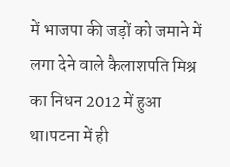में भाजपा की जड़ों को जमाने में लगा देने वाले कैलाशपति मिश्र का निधन 2012 में हुआ था।पटना में ही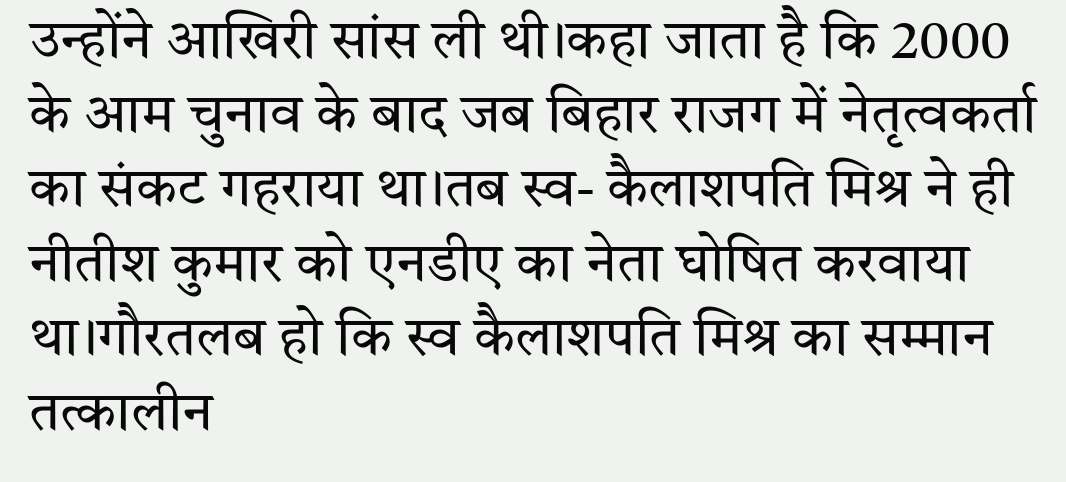उन्होंने आखिरी सांस ली थी।कहा जाता है कि 2000 के आम चुनाव के बाद जब बिहार राजग में नेतृत्वकर्ता का संकट गहराया था।तब स्व- कैलाशपति मिश्र ने ही नीतीश कुमार को एनडीए का नेता घोषित करवाया था।गौरतलब हो कि स्व कैलाशपति मिश्र का सम्मान तत्कालीन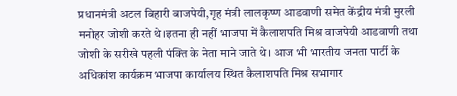प्रधानमंत्री अटल बिहारी बाजपेयी,गृह मंत्री लालकृष्ण आडवाणी समेत केंद्रीय मंत्री मुरली मनोहर जोशी करते थे।इतना ही नहीं भाजपा में कैलाशपति मिश्र वाजपेयी आडवाणी तथा जोशी के सरीखे पहली पंक्ति के नेता माने जाते थे। आज भी भारतीय जनता पार्टी के अधिकांश कार्यक्रम भाजपा कार्यालय स्थित कैलाशपति मिश्र सभागार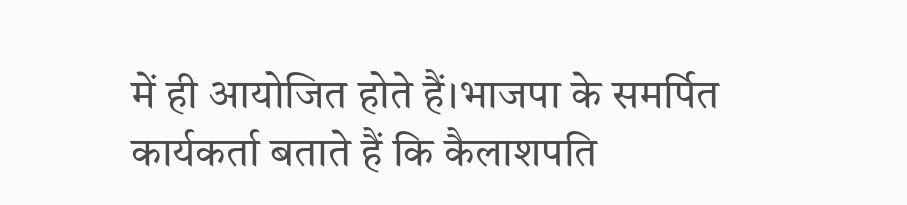में ही आयोजित होते हैं।भाजपा के समर्पित कार्यकर्ता बताते हैं कि कैलाशपति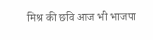मिश्र की छवि आज भी भाजपा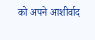को अपने आशीर्वाद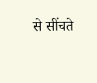से सींचते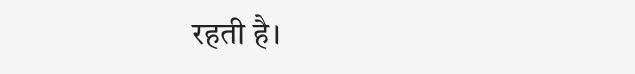रहती है।